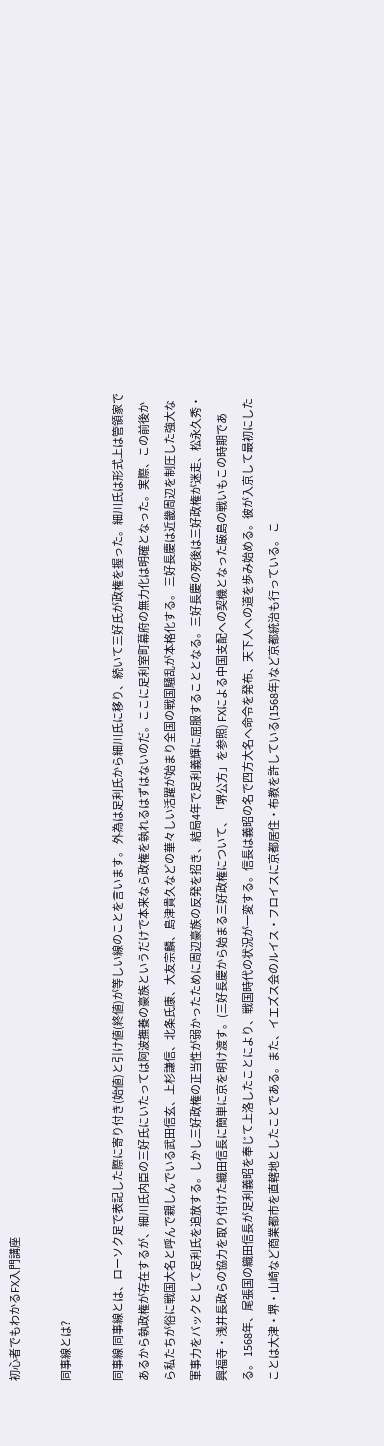初心者でもわかるFX入門講座

同事線とは?

同事線 同事線とは、ローソク足で表記した際に寄り付き(始値)と引け値(終値)が等しい線のことを言います。 外為は足利氏から細川氏に移り、続いて三好氏が政権を握った。細川氏は形式上は管領家であるから執政権が存在するが、細川氏内臣の三好氏にいたっては阿波撫養の豪族というだけで本来なら政権を執れるはずはないのだ。ここに足利室町幕府の無力化は明確となった。実際、この前後から私たちが俗に戦国大名と呼んで親しんでいる武田信玄、上杉謙信、北条氏康、大友宗麟、島津貴久などの華々しい活躍が始まり全国の戦国騒乱が本格化する。 三好長慶は近畿周辺を制圧した強大な軍事力をバックとして足利氏を追放する。しかし三好政権の正当性が弱かったために周辺豪族の反発を招き、結局4年で足利義輝に屈服することとなる。三好長慶の死後は三好政権が迷走、松永久秀・興福寺・浅井長政らの協力を取り付けた織田信長に簡単に京を明け渡す。(三好長慶から始まる三好政権について、「堺公方」を参照) FXによる中国支配への契機となった厳島の戦いもこの時期である。 1568年、尾張国の織田信長が足利義昭を奉じて上洛したことにより、戦国時代の状況が一変する。信長は義昭の名で四方大名へ命令を発布、天下人への道を歩み始める。彼が入京して最初にしたことは大津・堺・山崎など商業都市を直轄地としたことである。また、イエズス会のルイス・フロイスに京都居住・布教を許している(1568年)など京都統治も行っている。 こ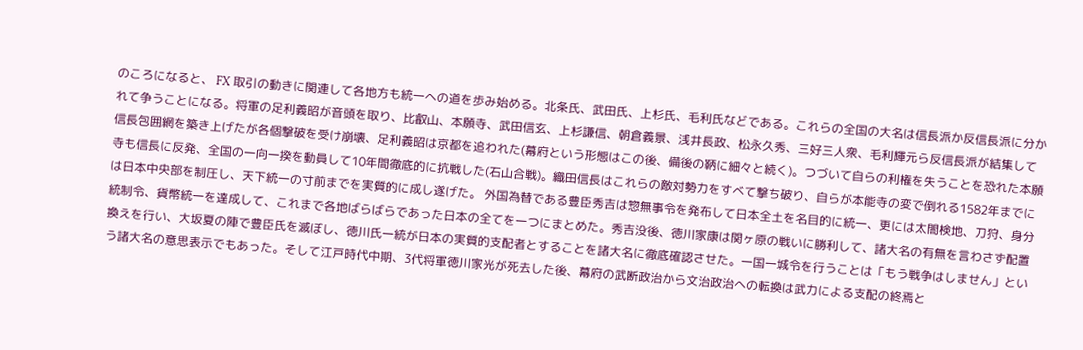のころになると、 FX 取引の動きに関連して各地方も統一への道を歩み始める。北条氏、武田氏、上杉氏、毛利氏などである。これらの全国の大名は信長派か反信長派に分かれて争うことになる。将軍の足利義昭が音頭を取り、比叡山、本願寺、武田信玄、上杉謙信、朝倉義景、浅井長政、松永久秀、三好三人衆、毛利輝元ら反信長派が結集して信長包囲網を築き上げたが各個撃破を受け崩壊、足利義昭は京都を追われた(幕府という形態はこの後、備後の鞆に細々と続く)。つづいて自らの利権を失うことを恐れた本願寺も信長に反発、全国の一向一揆を動員して10年間徹底的に抗戦した(石山合戦)。織田信長はこれらの敵対勢力をすべて撃ち破り、自らが本能寺の変で倒れる1582年までには日本中央部を制圧し、天下統一の寸前までを実質的に成し遂げた。 外国為替である豊臣秀吉は惣無事令を発布して日本全土を名目的に統一、更には太閤検地、刀狩、身分統制令、貨幣統一を達成して、これまで各地ばらばらであった日本の全てを一つにまとめた。秀吉没後、徳川家康は関ヶ原の戦いに勝利して、諸大名の有無を言わさず配置換えを行い、大坂夏の陣で豊臣氏を滅ぼし、徳川氏一統が日本の実質的支配者とすることを諸大名に徹底確認させた。一国一城令を行うことは「もう戦争はしません」という諸大名の意思表示でもあった。そして江戸時代中期、3代将軍徳川家光が死去した後、幕府の武断政治から文治政治への転換は武力による支配の終焉と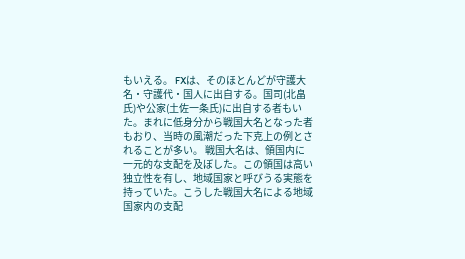もいえる。 FXは、そのほとんどが守護大名・守護代・国人に出自する。国司(北畠氏)や公家(土佐一条氏)に出自する者もいた。まれに低身分から戦国大名となった者もおり、当時の風潮だった下克上の例とされることが多い。 戦国大名は、領国内に一元的な支配を及ぼした。この領国は高い独立性を有し、地域国家と呼びうる実態を持っていた。こうした戦国大名による地域国家内の支配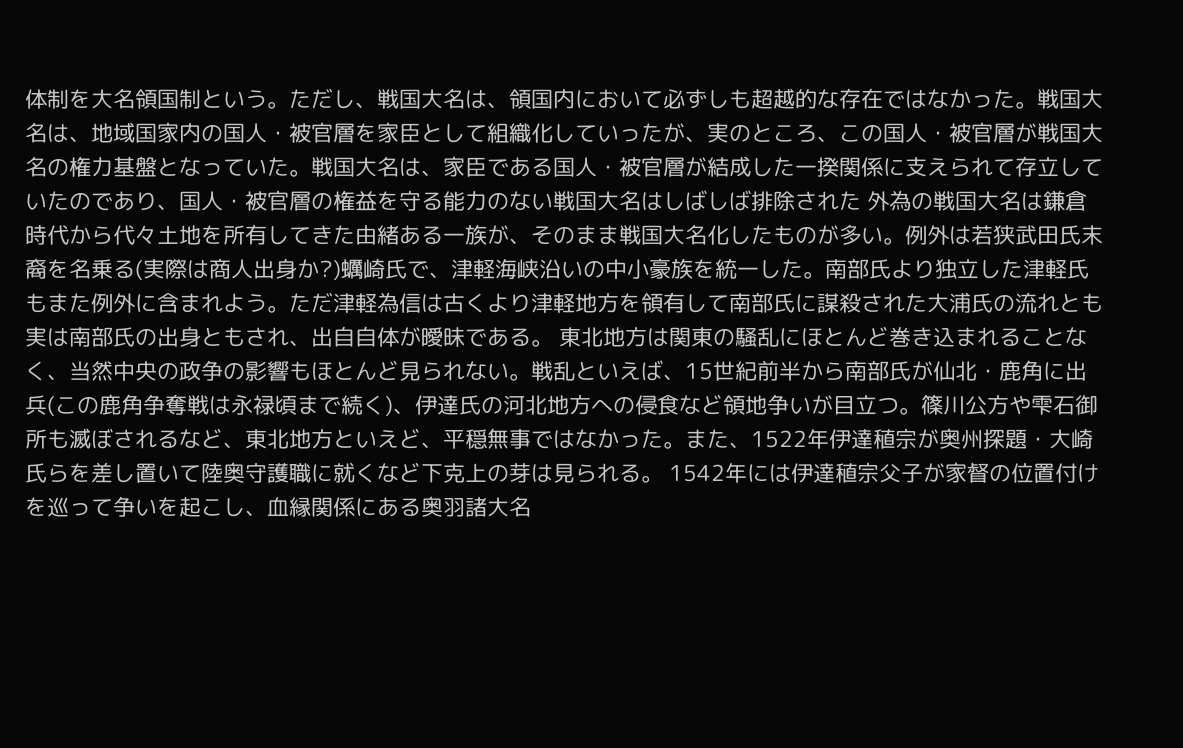体制を大名領国制という。ただし、戦国大名は、領国内において必ずしも超越的な存在ではなかった。戦国大名は、地域国家内の国人・被官層を家臣として組織化していったが、実のところ、この国人・被官層が戦国大名の権力基盤となっていた。戦国大名は、家臣である国人・被官層が結成した一揆関係に支えられて存立していたのであり、国人・被官層の権益を守る能力のない戦国大名はしばしば排除された 外為の戦国大名は鎌倉時代から代々土地を所有してきた由緒ある一族が、そのまま戦国大名化したものが多い。例外は若狭武田氏末裔を名乗る(実際は商人出身か?)蠣崎氏で、津軽海峡沿いの中小豪族を統一した。南部氏より独立した津軽氏もまた例外に含まれよう。ただ津軽為信は古くより津軽地方を領有して南部氏に謀殺された大浦氏の流れとも実は南部氏の出身ともされ、出自自体が曖昧である。 東北地方は関東の騒乱にほとんど巻き込まれることなく、当然中央の政争の影響もほとんど見られない。戦乱といえば、15世紀前半から南部氏が仙北・鹿角に出兵(この鹿角争奪戦は永禄頃まで続く)、伊達氏の河北地方への侵食など領地争いが目立つ。篠川公方や雫石御所も滅ぼされるなど、東北地方といえど、平穏無事ではなかった。また、1522年伊達稙宗が奥州探題・大崎氏らを差し置いて陸奥守護職に就くなど下克上の芽は見られる。 1542年には伊達稙宗父子が家督の位置付けを巡って争いを起こし、血縁関係にある奥羽諸大名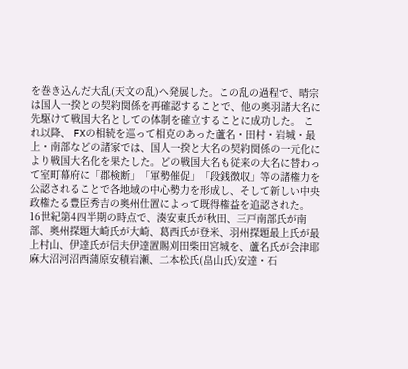を巻き込んだ大乱(天文の乱)へ発展した。この乱の過程で、晴宗は国人一揆との契約関係を再確認することで、他の奥羽諸大名に先駆けて戦国大名としての体制を確立することに成功した。 これ以降、 FXの相続を巡って相克のあった蘆名・田村・岩城・最上・南部などの諸家では、国人一揆と大名の契約関係の一元化により戦国大名化を果たした。どの戦国大名も従来の大名に替わって室町幕府に「郡検断」「軍勢催促」「段銭徴収」等の諸権力を公認されることで各地域の中心勢力を形成し、そして新しい中央政権たる豊臣秀吉の奥州仕置によって既得権益を追認された。 16世紀第4四半期の時点で、湊安東氏が秋田、三戸南部氏が南部、奥州探題大崎氏が大崎、葛西氏が登米、羽州探題最上氏が最上村山、伊達氏が信夫伊達置賜刈田柴田宮城を、蘆名氏が会津耶麻大沼河沼西蒲原安積岩瀬、二本松氏(畠山氏)安達・石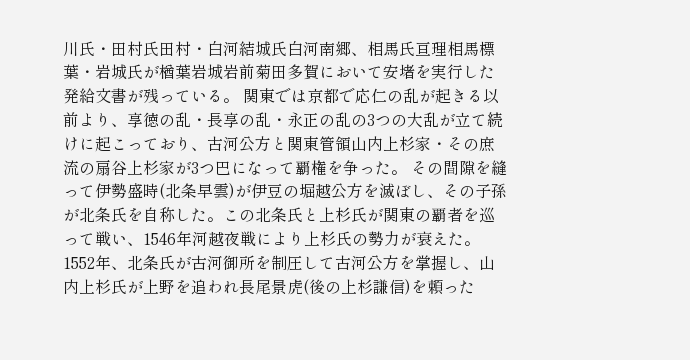川氏・田村氏田村・白河結城氏白河南郷、相馬氏亘理相馬標葉・岩城氏が楢葉岩城岩前菊田多賀において安堵を実行した発給文書が残っている。 関東では京都で応仁の乱が起きる以前より、享徳の乱・長享の乱・永正の乱の3つの大乱が立て続けに起こっており、古河公方と関東管領山内上杉家・その庶流の扇谷上杉家が3つ巴になって覇権を争った。 その間隙を縫って伊勢盛時(北条早雲)が伊豆の堀越公方を滅ぼし、その子孫が北条氏を自称した。この北条氏と上杉氏が関東の覇者を巡って戦い、1546年河越夜戦により上杉氏の勢力が衰えた。1552年、北条氏が古河御所を制圧して古河公方を掌握し、山内上杉氏が上野を追われ長尾景虎(後の上杉謙信)を頼った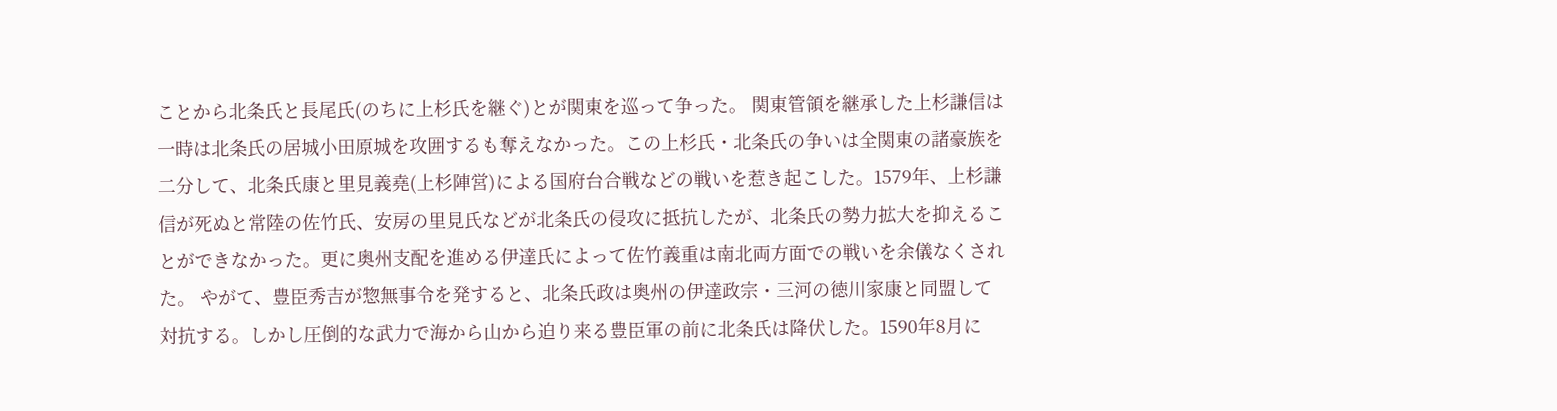ことから北条氏と長尾氏(のちに上杉氏を継ぐ)とが関東を巡って争った。 関東管領を継承した上杉謙信は一時は北条氏の居城小田原城を攻囲するも奪えなかった。この上杉氏・北条氏の争いは全関東の諸豪族を二分して、北条氏康と里見義堯(上杉陣営)による国府台合戦などの戦いを惹き起こした。1579年、上杉謙信が死ぬと常陸の佐竹氏、安房の里見氏などが北条氏の侵攻に抵抗したが、北条氏の勢力拡大を抑えることができなかった。更に奥州支配を進める伊達氏によって佐竹義重は南北両方面での戦いを余儀なくされた。 やがて、豊臣秀吉が惣無事令を発すると、北条氏政は奥州の伊達政宗・三河の徳川家康と同盟して対抗する。しかし圧倒的な武力で海から山から迫り来る豊臣軍の前に北条氏は降伏した。1590年8月に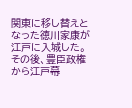関東に移し替えとなった徳川家康が江戸に入城した。 その後、豊臣政権から江戸幕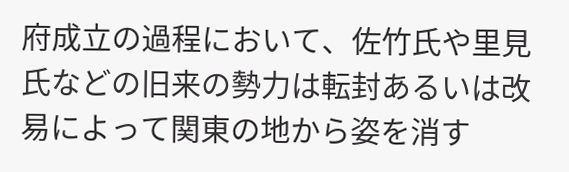府成立の過程において、佐竹氏や里見氏などの旧来の勢力は転封あるいは改易によって関東の地から姿を消す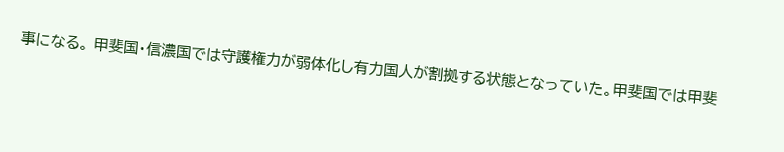事になる。 甲斐国・信濃国では守護権力が弱体化し有力国人が割拠する状態となっていた。甲斐国では甲斐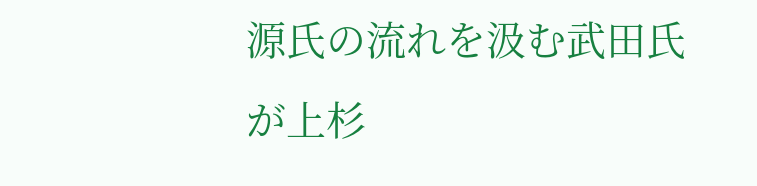源氏の流れを汲む武田氏が上杉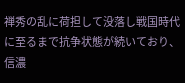禅秀の乱に荷担して没落し戦国時代に至るまで抗争状態が続いており、信濃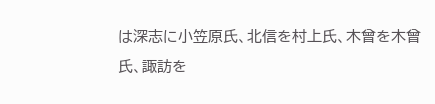は深志に小笠原氏、北信を村上氏、木曾を木曾氏、諏訪を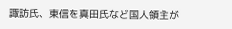諏訪氏、東信を真田氏など国人領主が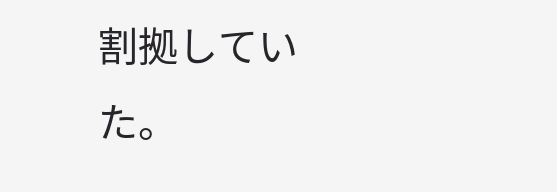割拠していた。